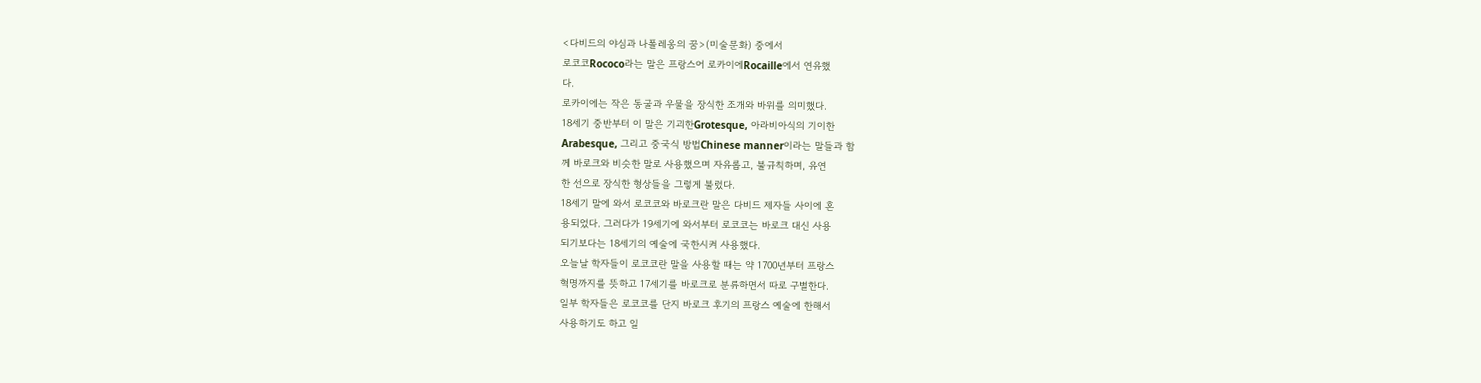<다비드의 야심과 나폴레옹의 꿈>(미술문화) 중에서
로코코Rococo라는 말은 프랑스어 로카이에Rocaille에서 연유했
다.
로카이에는 작은 동굴과 우물을 장식한 조개와 바위를 의미했다.
18세기 중반부터 이 말은 기괴한Grotesque, 아라비아식의 기이한
Arabesque, 그리고 중국식 방법Chinese manner이라는 말들과 함
께 바로크와 비슷한 말로 사용했으며 자유롭고, 불규칙하며, 유연
한 선으로 장식한 형상들을 그렇게 불렀다.
18세기 말에 와서 로코코와 바로크란 말은 다비드 제자들 사이에 혼
용되었다. 그러다가 19세기에 와서부터 로코코는 바로크 대신 사용
되기보다는 18세기의 예술에 국한시켜 사용했다.
오늘날 학자들이 로코코란 말을 사용할 때는 약 1700년부터 프랑스
혁명까지를 뜻하고 17세기를 바로크로 분류하면서 따로 구별한다.
일부 학자들은 로코코를 단지 바로크 후기의 프랑스 예술에 한해서
사용하기도 하고 일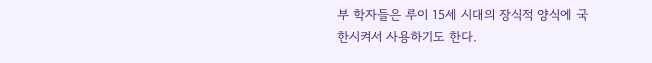부 학자들은 루이 15세 시대의 장식적 양식에 국
한시켜서 사용하기도 한다.